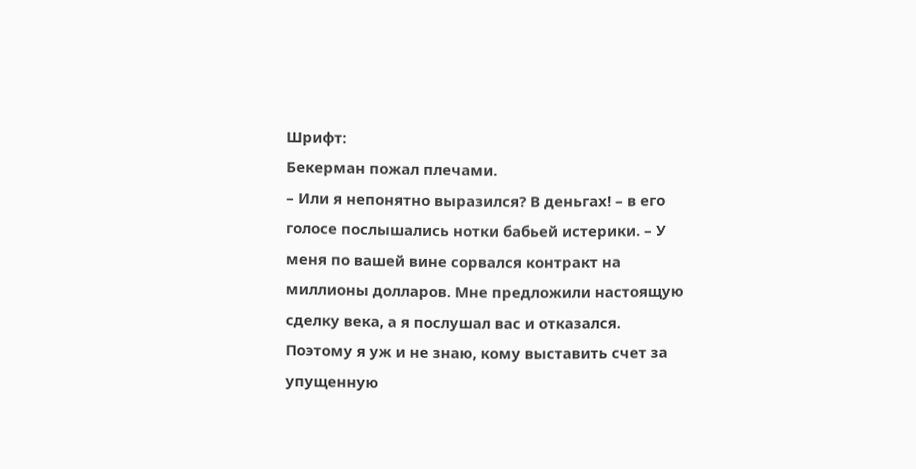Шрифт:
Бекерман пожал плечами.
– Или я непонятно выразился? В деньгах! – в его голосе послышались нотки бабьей истерики. – У меня по вашей вине сорвался контракт на миллионы долларов. Мне предложили настоящую сделку века, а я послушал вас и отказался. Поэтому я уж и не знаю, кому выставить счет за упущенную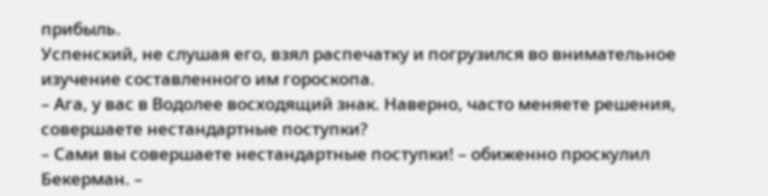прибыль.
Успенский, не слушая его, взял распечатку и погрузился во внимательное изучение составленного им гороскопа.
– Ага, у вас в Водолее восходящий знак. Наверно, часто меняете решения, совершаете нестандартные поступки?
– Сами вы совершаете нестандартные поступки! – обиженно проскулил Бекерман. –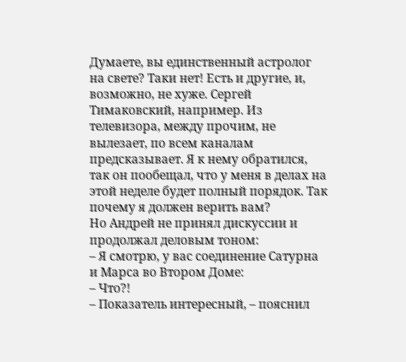Думаете, вы единственный астролог на свете? Таки нет! Есть и другие, и, возможно, не хуже. Сергей Тимаковский, например. Из телевизора, между прочим, не вылезает, по всем каналам предсказывает. Я к нему обратился, так он пообещал, что у меня в делах на этой неделе будет полный порядок. Так почему я должен верить вам?
Но Андрей не принял дискуссии и продолжал деловым тоном:
– Я смотрю, у вас соединение Сатурна и Марса во Втором Доме:
– Что?!
– Показатель интересный, – пояснил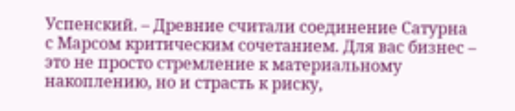Успенский. – Древние считали соединение Сатурна с Марсом критическим сочетанием. Для вас бизнес – это не просто стремление к материальному накоплению, но и страсть к риску,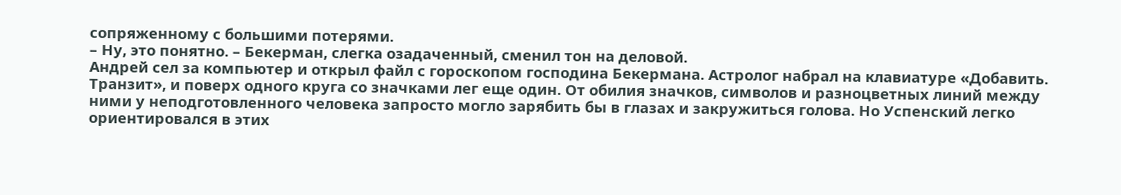сопряженному с большими потерями.
– Ну, это понятно. – Бекерман, слегка озадаченный, сменил тон на деловой.
Андрей сел за компьютер и открыл файл с гороскопом господина Бекермана. Астролог набрал на клавиатуре «Добавить. Транзит», и поверх одного круга со значками лег еще один. От обилия значков, символов и разноцветных линий между ними у неподготовленного человека запросто могло зарябить бы в глазах и закружиться голова. Но Успенский легко ориентировался в этих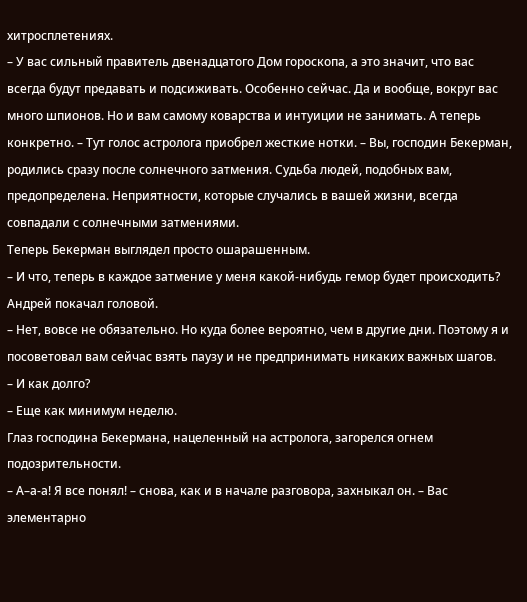хитросплетениях.
– У вас сильный правитель двенадцатого Дом гороскопа, а это значит, что вас всегда будут предавать и подсиживать. Особенно сейчас. Да и вообще, вокруг вас много шпионов. Но и вам самому коварства и интуиции не занимать. А теперь конкретно. – Тут голос астролога приобрел жесткие нотки. – Вы, господин Бекерман, родились сразу после солнечного затмения. Судьба людей, подобных вам, предопределена. Неприятности, которые случались в вашей жизни, всегда совпадали с солнечными затмениями.
Теперь Бекерман выглядел просто ошарашенным.
– И что, теперь в каждое затмение у меня какой-нибудь гемор будет происходить?
Андрей покачал головой.
– Нет, вовсе не обязательно. Но куда более вероятно, чем в другие дни. Поэтому я и посоветовал вам сейчас взять паузу и не предпринимать никаких важных шагов.
– И как долго?
– Еще как минимум неделю.
Глаз господина Бекермана, нацеленный на астролога, загорелся огнем подозрительности.
– А–а-а! Я все понял! – снова, как и в начале разговора, захныкал он. – Вас элементарно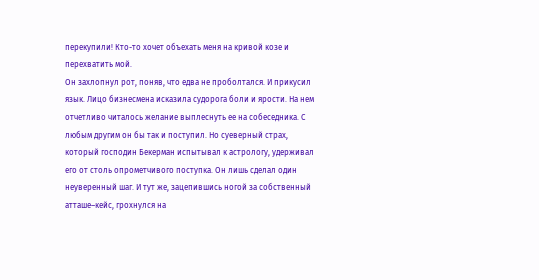перекупили! Кто-то хочет объехать меня на кривой козе и перехватить мой.
Он захлопнул рот, поняв, что едва не проболтался. И прикусил язык. Лицо бизнесмена исказила судорога боли и ярости. На нем отчетливо читалось желание выплеснуть ее на собеседника. С любым другим он бы так и поступил. Но суеверный страх, который господин Бекерман испытывал к астрологу, удерживал его от столь опрометчивого поступка. Он лишь сделал один неуверенный шаг. И тут же, зацепившись ногой за собственный атташе–кейс, грохнулся на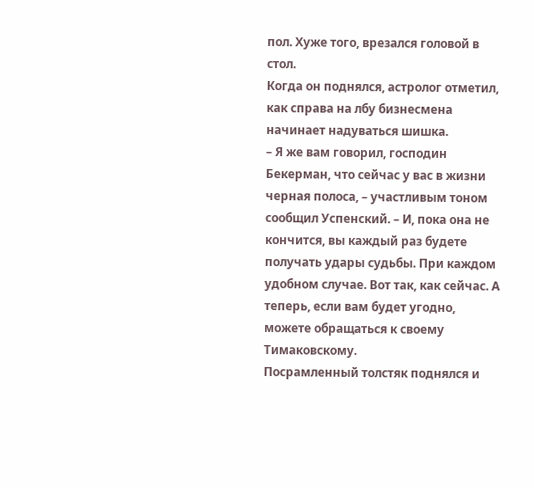пол. Хуже того, врезался головой в стол.
Когда он поднялся, астролог отметил, как справа на лбу бизнесмена начинает надуваться шишка.
– Я же вам говорил, господин Бекерман, что сейчас у вас в жизни черная полоса, – участливым тоном сообщил Успенский. – И, пока она не кончится, вы каждый раз будете получать удары судьбы. При каждом удобном случае. Вот так, как сейчас. А теперь, если вам будет угодно, можете обращаться к своему Тимаковскому.
Посрамленный толстяк поднялся и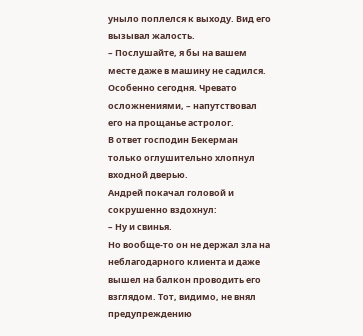уныло поплелся к выходу. Вид его вызывал жалость.
– Послушайте, я бы на вашем месте даже в машину не садился. Особенно сегодня. Чревато осложнениями, – напутствовал его на прощанье астролог.
В ответ господин Бекерман только оглушительно хлопнул входной дверью.
Андрей покачал головой и сокрушенно вздохнул:
– Ну и свинья.
Но вообще-то он не держал зла на неблагодарного клиента и даже вышел на балкон проводить его взглядом. Тот, видимо, не внял предупреждению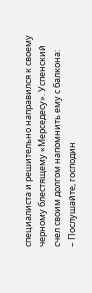специалиста и решительно направился к своему черному блестящему «Мерседесу». Успенский счел своим долгом напомнить ему с балкона:
– Послушайте, господин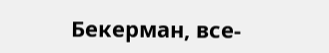Бекерман, все-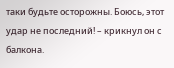таки будьте осторожны. Боюсь, этот удар не последний! – крикнул он с балкона.